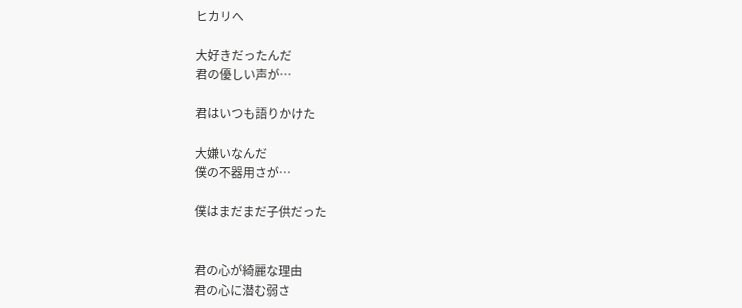ヒカリへ

大好きだったんだ
君の優しい声が…

君はいつも語りかけた

大嫌いなんだ
僕の不器用さが…

僕はまだまだ子供だった


君の心が綺麗な理由
君の心に潜む弱さ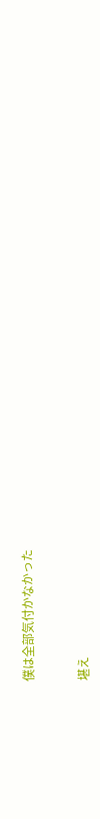僕は全部気付かなかった


堪え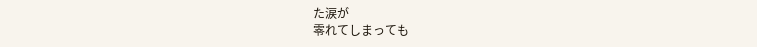た涙が
零れてしまっても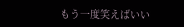もう一度笑えばいい